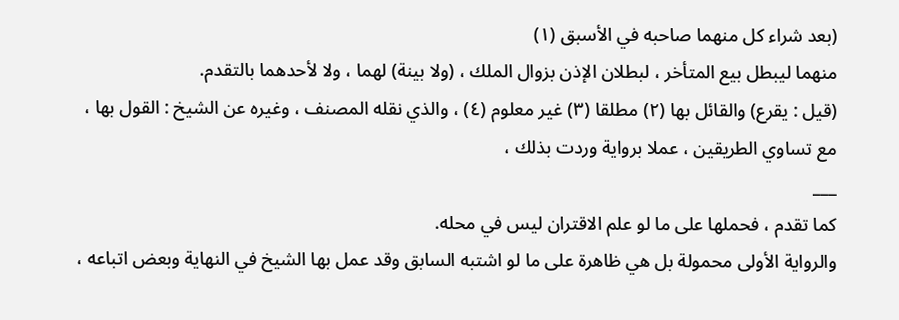(بعد شراء كل منهما صاحبه في الأسبق (١)
منهما ليبطل بيع المتأخر ، لبطلان الإذن بزوال الملك ، (ولا بينة) لهما ، ولا لأحدهما بالتقدم.
(قيل : يقرع) والقائل بها (٢) مطلقا (٣) غير معلوم (٤) ، والذي نقله المصنف ، وغيره عن الشيخ : القول بها ، مع تساوي الطريقين ، عملا برواية وردت بذلك ،
___
كما تقدم ، فحملها على ما لو علم الاقتران ليس في محله.
والرواية الأولى محمولة بل هي ظاهرة على ما لو اشتبه السابق وقد عمل بها الشيخ في النهاية وبعض اتباعه ،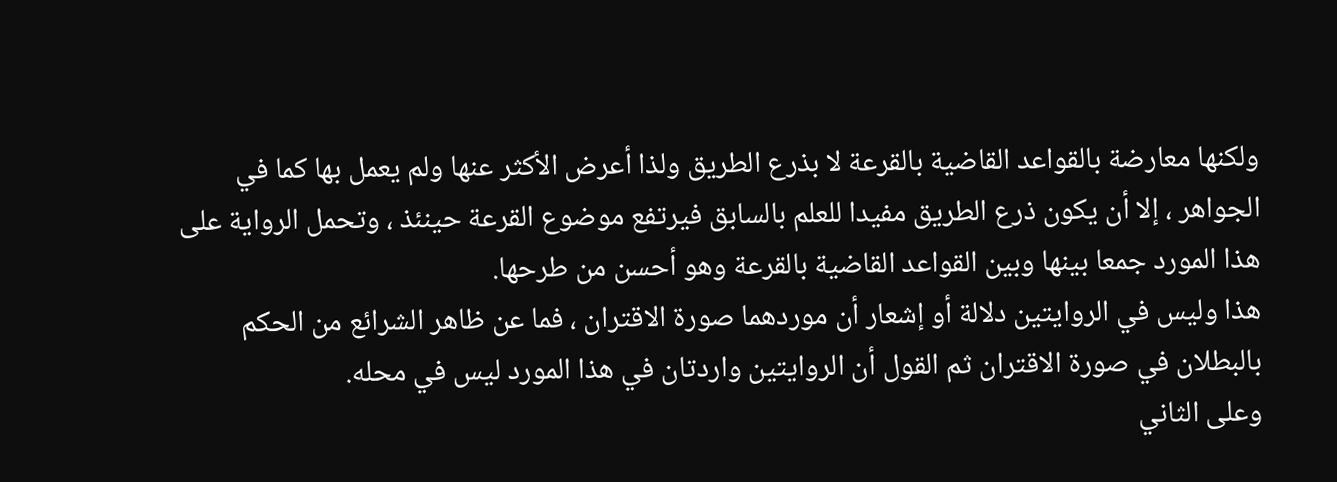ولكنها معارضة بالقواعد القاضية بالقرعة لا بذرع الطريق ولذا أعرض الأكثر عنها ولم يعمل بها كما في الجواهر ، إلا أن يكون ذرع الطريق مفيدا للعلم بالسابق فيرتفع موضوع القرعة حينئذ ، وتحمل الرواية على هذا المورد جمعا بينها وبين القواعد القاضية بالقرعة وهو أحسن من طرحها.
هذا وليس في الروايتين دلالة أو إشعار أن موردهما صورة الاقتران ، فما عن ظاهر الشرائع من الحكم بالبطلان في صورة الاقتران ثم القول أن الروايتين واردتان في هذا المورد ليس في محله.
وعلى الثاني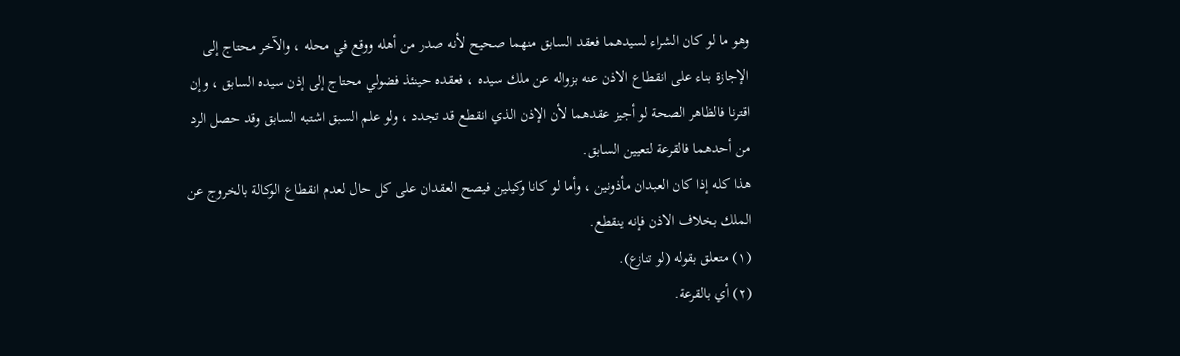وهو ما لو كان الشراء لسيدهما فعقد السابق منهما صحيح لأنه صدر من أهله ووقع في محله ، والآخر محتاج إلى الإجازة بناء على انقطاع الاذن عنه بزواله عن ملك سيده ، فعقده حينئذ فضولي محتاج إلى إذن سيده السابق ، وإن اقترنا فالظاهر الصحة لو أجيز عقدهما لأن الإذن الذي انقطع قد تجدد ، ولو علم السبق اشتبه السابق وقد حصل الرد من أحدهما فالقرعة لتعيين السابق.
هذا كله إذا كان العبدان مأذونين ، وأما لو كانا وكيلين فيصح العقدان على كل حال لعدم انقطاع الوكالة بالخروج عن الملك بخلاف الاذن فإنه ينقطع.
(١) متعلق بقوله (لو تنازع).
(٢) أي بالقرعة.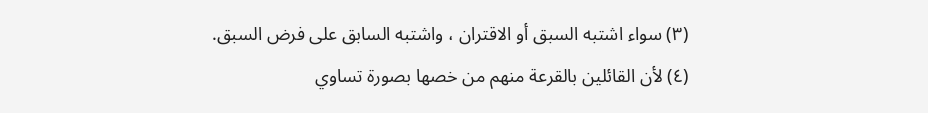(٣) سواء اشتبه السبق أو الاقتران ، واشتبه السابق على فرض السبق.
(٤) لأن القائلين بالقرعة منهم من خصها بصورة تساوي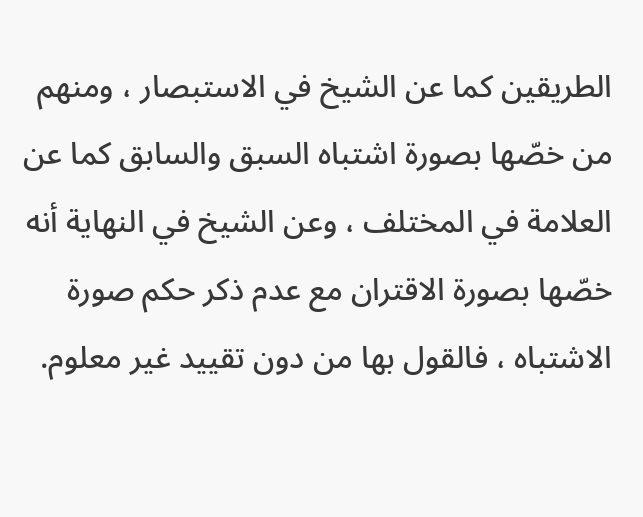الطريقين كما عن الشيخ في الاستبصار ، ومنهم من خصّها بصورة اشتباه السبق والسابق كما عن العلامة في المختلف ، وعن الشيخ في النهاية أنه خصّها بصورة الاقتران مع عدم ذكر حكم صورة الاشتباه ، فالقول بها من دون تقييد غير معلوم.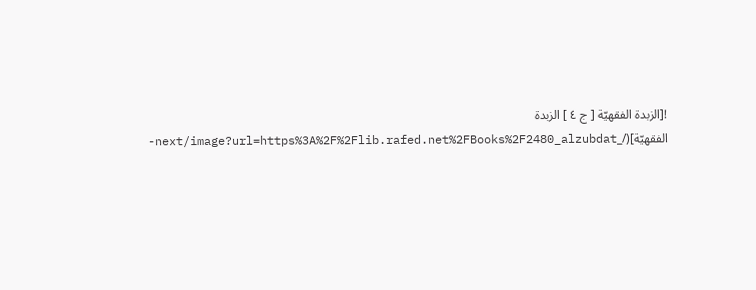![الزبدة الفقهيّة [ ج ٤ ] الزبدة الفقهيّة](/_next/image?url=https%3A%2F%2Flib.rafed.net%2FBooks%2F2480_alzubdat-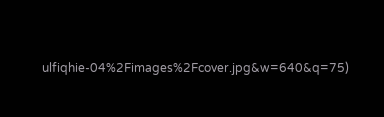ulfiqhie-04%2Fimages%2Fcover.jpg&w=640&q=75)